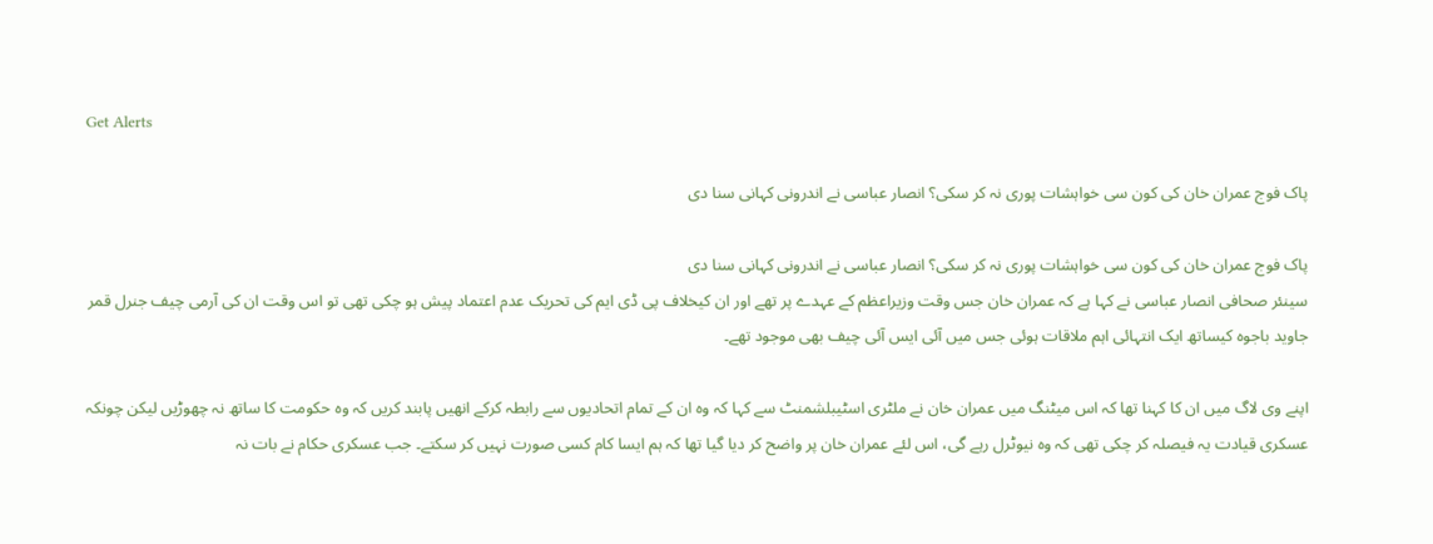Get Alerts

پاک فوج عمران خان کی کون سی خواہشات پوری نہ کر سکی؟ انصار عباسی نے اندرونی کہانی سنا دی

پاک فوج عمران خان کی کون سی خواہشات پوری نہ کر سکی؟ انصار عباسی نے اندرونی کہانی سنا دی
سینئر صحافی انصار عباسی نے کہا ہے کہ عمران خان جس وقت وزیراعظم کے عہدے پر تھے اور ان کیخلاف پی ڈی ایم کی تحریک عدم اعتماد پیش ہو چکی تھی تو اس وقت ان کی آرمی چیف جنرل قمر جاوید باجوہ کیساتھ ایک انتہائی اہم ملاقات ہوئی جس میں آئی ایس آئی چیف بھی موجود تھے۔

اپنے وی لاگ میں ان کا کہنا تھا کہ اس میٹنگ میں عمران خان نے ملٹری اسٹیبلشمنٹ سے کہا کہ وہ ان کے تمام اتحادیوں سے رابطہ کرکے انھیں پابند کریں کہ وہ حکومت کا ساتھ نہ چھوڑیں لیکن چونکہ عسکری قیادت یہ فیصلہ کر چکی تھی کہ وہ نیوٹرل رہے گی، اس لئے عمران خان پر واضح کر دیا گیا تھا کہ ہم ایسا کام کسی صورت نہیں کر سکتے۔ جب عسکری حکام نے بات نہ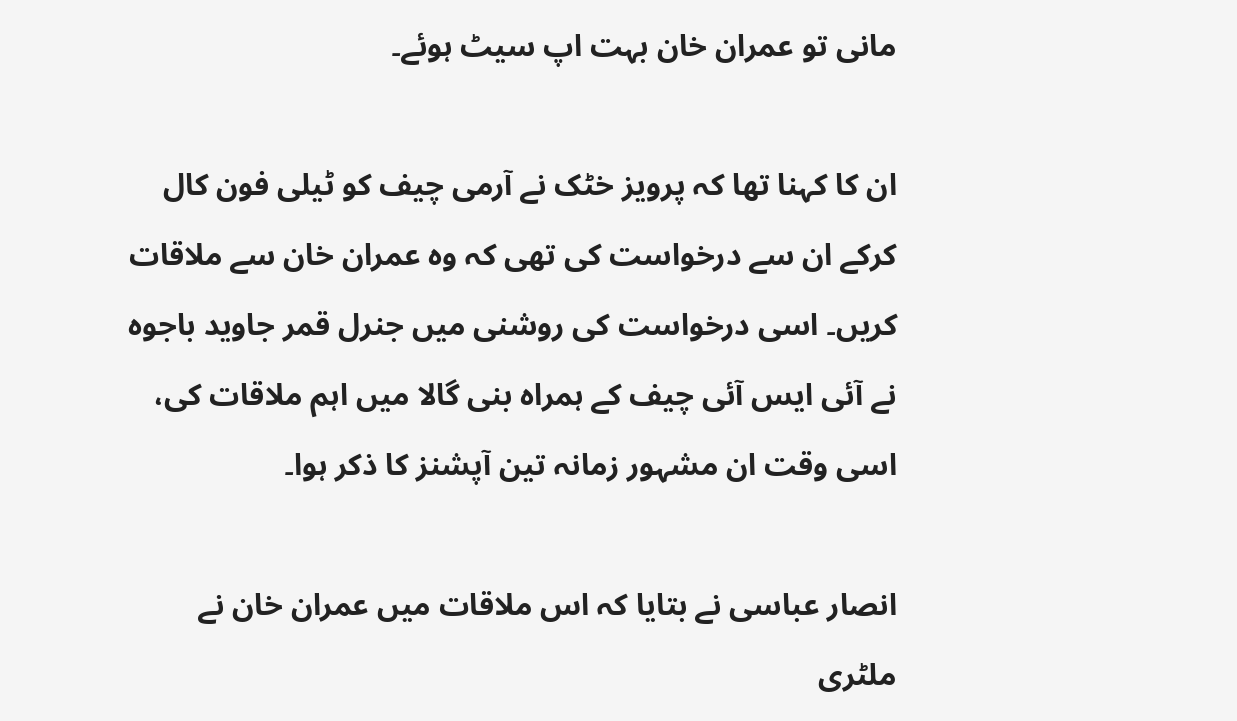مانی تو عمران خان بہت اپ سیٹ ہوئے۔

ان کا کہنا تھا کہ پرویز خٹک نے آرمی چیف کو ٹیلی فون کال کرکے ان سے درخواست کی تھی کہ وہ عمران خان سے ملاقات کریں۔ اسی درخواست کی روشنی میں جنرل قمر جاوید باجوہ نے آئی ایس آئی چیف کے ہمراہ بنی گالا میں اہم ملاقات کی، اسی وقت ان مشہور زمانہ تین آپشنز کا ذکر ہوا۔

انصار عباسی نے بتایا کہ اس ملاقات میں عمران خان نے ملٹری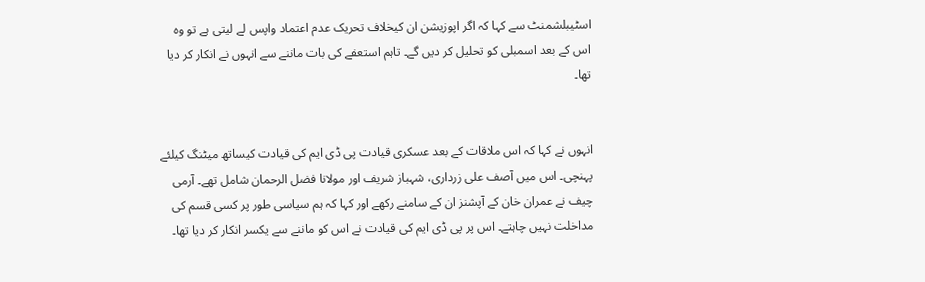اسٹیبلشمنٹ سے کہا کہ اگر اپوزیشن ان کیخلاف تحریک عدم اعتماد واپس لے لیتی ہے تو وہ اس کے بعد اسمبلی کو تحلیل کر دیں گے۔ تاہم استعفے کی بات ماننے سے انہوں نے انکار کر دیا تھا۔


انہوں نے کہا کہ اس ملاقات کے بعد عسکری قیادت پی ڈی ایم کی قیادت کیساتھ میٹنگ کیلئے پہنچی۔ اس میں آصف علی زرداری، شہباز شریف اور مولانا فضل الرحمان شامل تھے۔ آرمی چیف نے عمران خان کے آپشنز ان کے سامنے رکھے اور کہا کہ ہم سیاسی طور پر کسی قسم کی مداخلت نہیں چاہتے۔ اس پر پی ڈی ایم کی قیادت نے اس کو ماننے سے یکسر انکار کر دیا تھا۔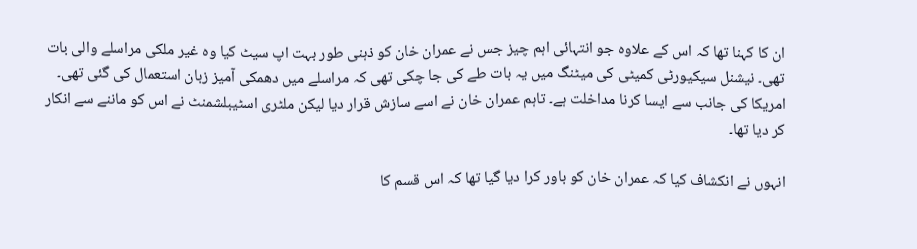ان کا کہنا تھا کہ اس کے علاوہ جو انتہائی اہم چیز جس نے عمران خان کو ذہنی طور بہت اپ سیٹ کیا وہ غیر ملکی مراسلے والی بات تھی۔ نیشنل سیکیورٹی کمیٹی کی میٹنگ میں یہ بات طے کی جا چکی تھی کہ مراسلے میں دھمکی آمیز زبان استعمال کی گئی تھی۔ امریکا کی جانب سے ایسا کرنا مداخلت ہے۔ تاہم عمران خان نے اسے سازش قرار دیا لیکن ملٹری اسٹیبلشمنٹ نے اس کو ماننے سے انکار کر دیا تھا۔

انہوں نے انکشاف کیا کہ عمران خان کو باور کرا دیا گیا تھا کہ اس قسم کا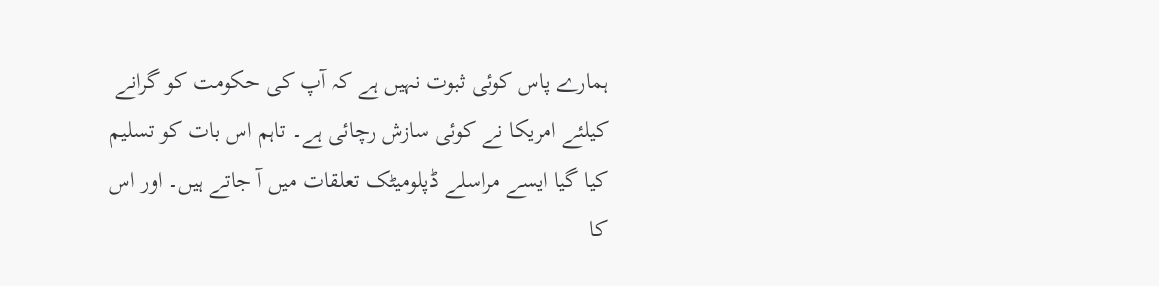ہمارے پاس کوئی ثبوت نہیں ہے کہ آپ کی حکومت کو گرانے کیلئے امریکا نے کوئی سازش رچائی ہے۔ تاہم اس بات کو تسلیم کیا گیا ایسے مراسلے ڈپلومیٹک تعلقات میں آ جاتے ہیں۔ اور اس کا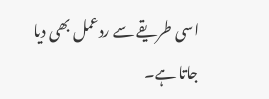اسی طریقے سے ردعمل بھی دیا جاتا ہے۔